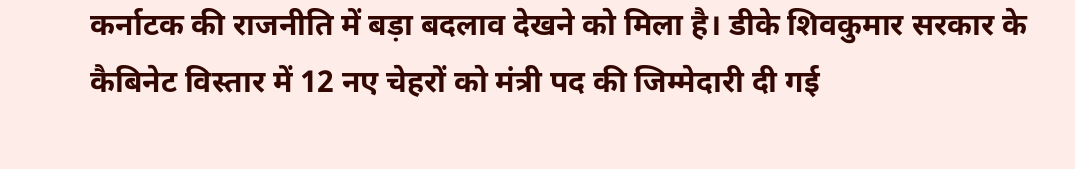कर्नाटक की राजनीति में बड़ा बदलाव देखने को मिला है। डीके शिवकुमार सरकार के कैबिनेट विस्तार में 12 नए चेहरों को मंत्री पद की जिम्मेदारी दी गई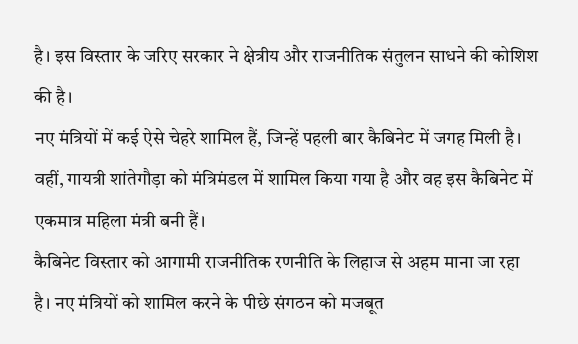है। इस विस्तार के जरिए सरकार ने क्षेत्रीय और राजनीतिक संतुलन साधने की कोशिश की है।
नए मंत्रियों में कई ऐसे चेहरे शामिल हैं, जिन्हें पहली बार कैबिनेट में जगह मिली है। वहीं, गायत्री शांतेगौड़ा को मंत्रिमंडल में शामिल किया गया है और वह इस कैबिनेट में एकमात्र महिला मंत्री बनी हैं।
कैबिनेट विस्तार को आगामी राजनीतिक रणनीति के लिहाज से अहम माना जा रहा है। नए मंत्रियों को शामिल करने के पीछे संगठन को मजबूत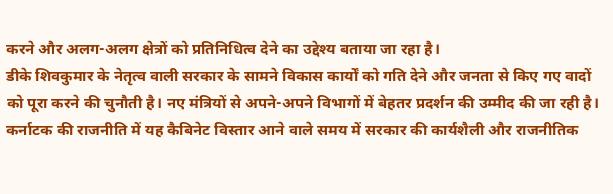करने और अलग-अलग क्षेत्रों को प्रतिनिधित्व देने का उद्देश्य बताया जा रहा है।
डीके शिवकुमार के नेतृत्व वाली सरकार के सामने विकास कार्यों को गति देने और जनता से किए गए वादों को पूरा करने की चुनौती है। नए मंत्रियों से अपने-अपने विभागों में बेहतर प्रदर्शन की उम्मीद की जा रही है।
कर्नाटक की राजनीति में यह कैबिनेट विस्तार आने वाले समय में सरकार की कार्यशैली और राजनीतिक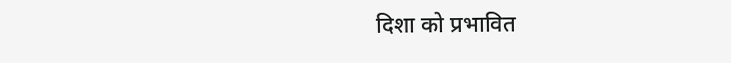दिशा को प्रभावित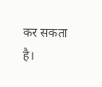कर सकता है।